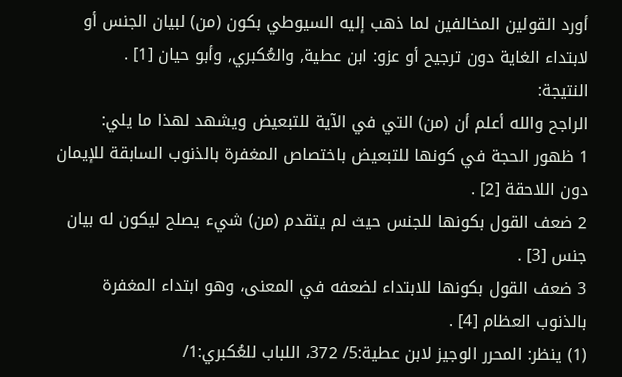أورد القولين المخالفين لما ذهب إليه السيوطي بكون (من) لبيان الجنس أو لابتداء الغاية دون ترجيح أو عزو: ابن عطية, والعُكبري, وأبو حيان [1] .
النتيجة:
الراجح والله أعلم أن (من) التي في الآية للتبعيض ويشهد لهذا ما يلي:
1 ظهور الحجة في كونها للتبعيض باختصاص المغفرة بالذنوب السابقة للإيمان دون اللاحقة [2] .
2 ضعف القول بكونها للجنس حيث لم يتقدم (من) شيء يصلح ليكون له بيان جنس [3] .
3 ضعف القول بكونها للابتداء لضعفه في المعنى، وهو ابتداء المغفرة بالذنوب العظام [4] .
(1) ينظر: المحرر الوجيز لابن عطية:5/ 372، اللباب للعُكبري:1/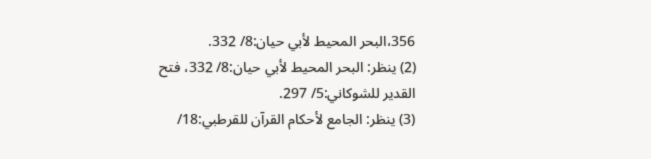356،البحر المحيط لأبي حيان:8/ 332.
(2) ينظر: البحر المحيط لأبي حيان:8/ 332، فتح القدير للشوكاني:5/ 297.
(3) ينظر: الجامع لأحكام القرآن للقرطبي:18/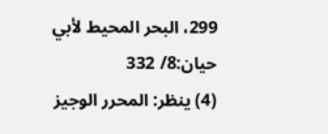299، البحر المحيط لأبي حيان:8/ 332
(4) ينظر: المحرر الوجيز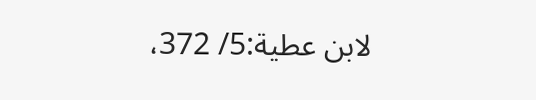لابن عطية:5/ 372،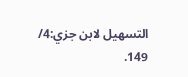التسهيل لابن جزي:4/ 149.